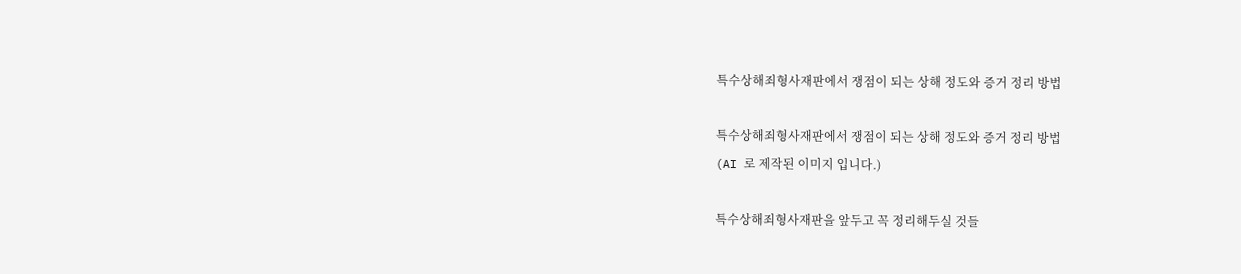특수상해죄형사재판에서 쟁점이 되는 상해 정도와 증거 정리 방법

특수상해죄형사재판에서 쟁점이 되는 상해 정도와 증거 정리 방법
(AI 로 제작된 이미지 입니다.)

특수상해죄형사재판을 앞두고 꼭 정리해두실 것들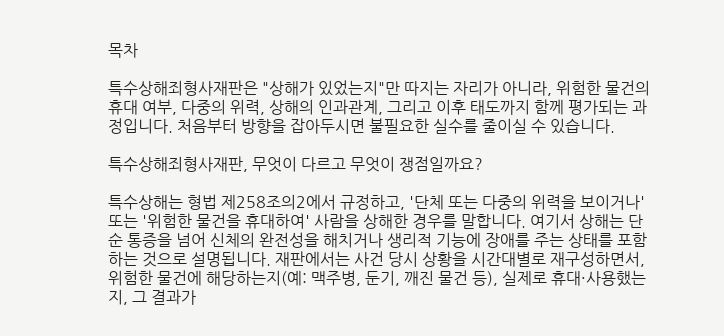목차

특수상해죄형사재판은 "상해가 있었는지"만 따지는 자리가 아니라, 위험한 물건의 휴대 여부, 다중의 위력, 상해의 인과관계, 그리고 이후 태도까지 함께 평가되는 과정입니다. 처음부터 방향을 잡아두시면 불필요한 실수를 줄이실 수 있습니다.

특수상해죄형사재판, 무엇이 다르고 무엇이 쟁점일까요?

특수상해는 형법 제258조의2에서 규정하고, '단체 또는 다중의 위력을 보이거나' 또는 '위험한 물건을 휴대하여' 사람을 상해한 경우를 말합니다. 여기서 상해는 단순 통증을 넘어 신체의 완전성을 해치거나 생리적 기능에 장애를 주는 상태를 포함하는 것으로 설명됩니다. 재판에서는 사건 당시 상황을 시간대별로 재구성하면서, 위험한 물건에 해당하는지(예: 맥주병, 둔기, 깨진 물건 등), 실제로 휴대·사용했는지, 그 결과가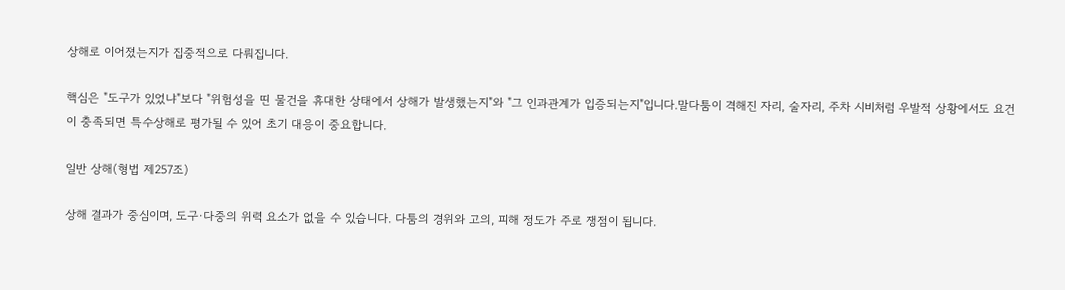상해로 이어졌는지가 집중적으로 다뤄집니다.

핵심은 "도구가 있었냐"보다 "위험성을 띤 물건을 휴대한 상태에서 상해가 발생했는지"와 "그 인과관계가 입증되는지"입니다.말다툼이 격해진 자리, 술자리, 주차 시비처럼 우발적 상황에서도 요건이 충족되면 특수상해로 평가될 수 있어 초기 대응이 중요합니다.

일반 상해(형법 제257조)

상해 결과가 중심이며, 도구·다중의 위력 요소가 없을 수 있습니다. 다툼의 경위와 고의, 피해 정도가 주로 쟁점이 됩니다.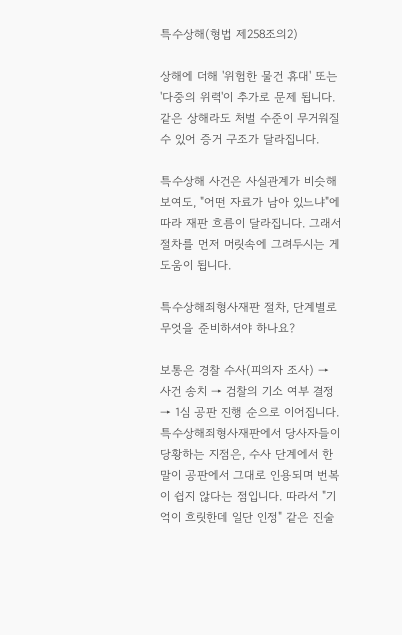특수상해(형법 제258조의2)

상해에 더해 '위험한 물건 휴대' 또는 '다중의 위력'이 추가로 문제 됩니다. 같은 상해라도 처벌 수준이 무거워질 수 있어 증거 구조가 달라집니다.

특수상해 사건은 사실관계가 비슷해 보여도, "어떤 자료가 남아 있느냐"에 따라 재판 흐름이 달라집니다. 그래서 절차를 먼저 머릿속에 그려두시는 게 도움이 됩니다.

특수상해죄형사재판 절차, 단계별로 무엇을 준비하셔야 하나요?

보통은 경찰 수사(피의자 조사) → 사건 송치 → 검찰의 기소 여부 결정 → 1심 공판 진행 순으로 이어집니다. 특수상해죄형사재판에서 당사자들이 당황하는 지점은, 수사 단계에서 한 말이 공판에서 그대로 인용되며 번복이 쉽지 않다는 점입니다. 따라서 "기억이 흐릿한데 일단 인정" 같은 진술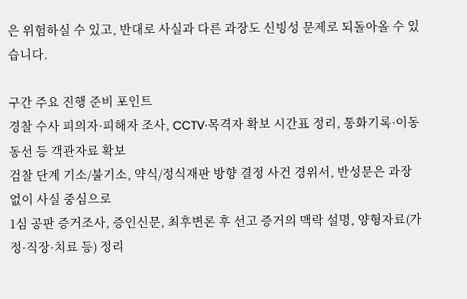은 위험하실 수 있고, 반대로 사실과 다른 과장도 신빙성 문제로 되돌아올 수 있습니다.

구간 주요 진행 준비 포인트
경찰 수사 피의자·피해자 조사, CCTV·목격자 확보 시간표 정리, 통화기록·이동동선 등 객관자료 확보
검찰 단계 기소/불기소, 약식/정식재판 방향 결정 사건 경위서, 반성문은 과장 없이 사실 중심으로
1심 공판 증거조사, 증인신문, 최후변론 후 선고 증거의 맥락 설명, 양형자료(가정·직장·치료 등) 정리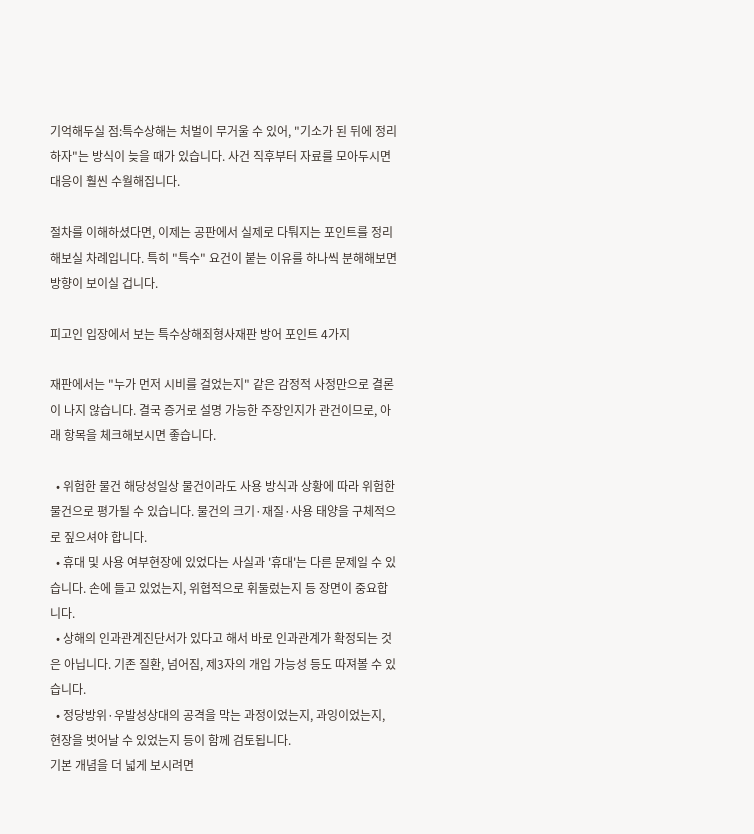기억해두실 점:특수상해는 처벌이 무거울 수 있어, "기소가 된 뒤에 정리하자"는 방식이 늦을 때가 있습니다. 사건 직후부터 자료를 모아두시면 대응이 훨씬 수월해집니다.

절차를 이해하셨다면, 이제는 공판에서 실제로 다퉈지는 포인트를 정리해보실 차례입니다. 특히 "특수" 요건이 붙는 이유를 하나씩 분해해보면 방향이 보이실 겁니다.

피고인 입장에서 보는 특수상해죄형사재판 방어 포인트 4가지

재판에서는 "누가 먼저 시비를 걸었는지" 같은 감정적 사정만으로 결론이 나지 않습니다. 결국 증거로 설명 가능한 주장인지가 관건이므로, 아래 항목을 체크해보시면 좋습니다.

  • 위험한 물건 해당성일상 물건이라도 사용 방식과 상황에 따라 위험한 물건으로 평가될 수 있습니다. 물건의 크기·재질·사용 태양을 구체적으로 짚으셔야 합니다.
  • 휴대 및 사용 여부현장에 있었다는 사실과 '휴대'는 다른 문제일 수 있습니다. 손에 들고 있었는지, 위협적으로 휘둘렀는지 등 장면이 중요합니다.
  • 상해의 인과관계진단서가 있다고 해서 바로 인과관계가 확정되는 것은 아닙니다. 기존 질환, 넘어짐, 제3자의 개입 가능성 등도 따져볼 수 있습니다.
  • 정당방위·우발성상대의 공격을 막는 과정이었는지, 과잉이었는지, 현장을 벗어날 수 있었는지 등이 함께 검토됩니다.
기본 개념을 더 넓게 보시려면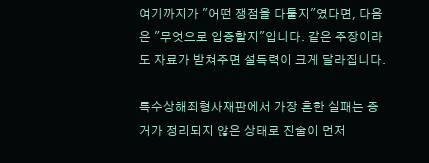여기까지가 "어떤 쟁점을 다툴지"였다면, 다음은 "무엇으로 입증할지"입니다. 같은 주장이라도 자료가 받쳐주면 설득력이 크게 달라집니다.

특수상해죄형사재판에서 가장 흔한 실패는 증거가 정리되지 않은 상태로 진술이 먼저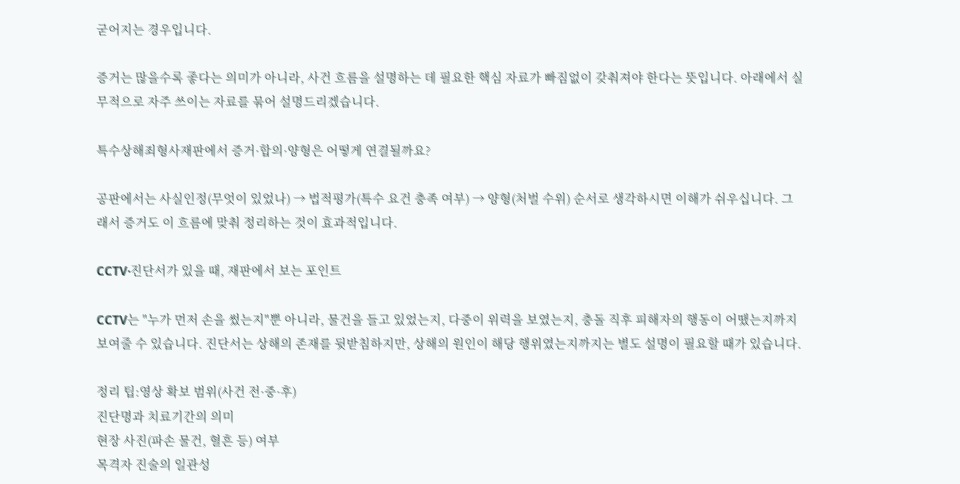굳어지는 경우입니다.

증거는 많을수록 좋다는 의미가 아니라, 사건 흐름을 설명하는 데 필요한 핵심 자료가 빠짐없이 갖춰져야 한다는 뜻입니다. 아래에서 실무적으로 자주 쓰이는 자료를 묶어 설명드리겠습니다.

특수상해죄형사재판에서 증거·합의·양형은 어떻게 연결될까요?

공판에서는 사실인정(무엇이 있었나) → 법적평가(특수 요건 충족 여부) → 양형(처벌 수위) 순서로 생각하시면 이해가 쉬우십니다. 그래서 증거도 이 흐름에 맞춰 정리하는 것이 효과적입니다.

CCTV·진단서가 있을 때, 재판에서 보는 포인트

CCTV는 "누가 먼저 손을 썼는지"뿐 아니라, 물건을 들고 있었는지, 다중이 위력을 보였는지, 충돌 직후 피해자의 행동이 어땠는지까지 보여줄 수 있습니다. 진단서는 상해의 존재를 뒷받침하지만, 상해의 원인이 해당 행위였는지까지는 별도 설명이 필요할 때가 있습니다.

정리 팁:영상 확보 범위(사건 전·중·후)
진단명과 치료기간의 의미
현장 사진(파손 물건, 혈흔 등) 여부
목격자 진술의 일관성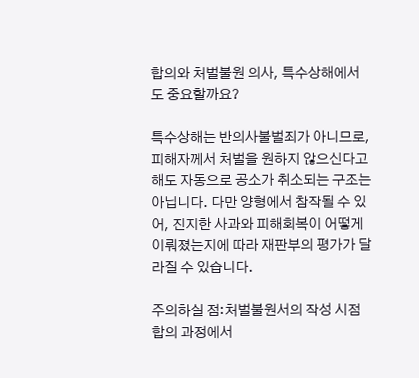합의와 처벌불원 의사, 특수상해에서도 중요할까요?

특수상해는 반의사불벌죄가 아니므로, 피해자께서 처벌을 원하지 않으신다고 해도 자동으로 공소가 취소되는 구조는 아닙니다. 다만 양형에서 참작될 수 있어, 진지한 사과와 피해회복이 어떻게 이뤄졌는지에 따라 재판부의 평가가 달라질 수 있습니다.

주의하실 점:처벌불원서의 작성 시점
합의 과정에서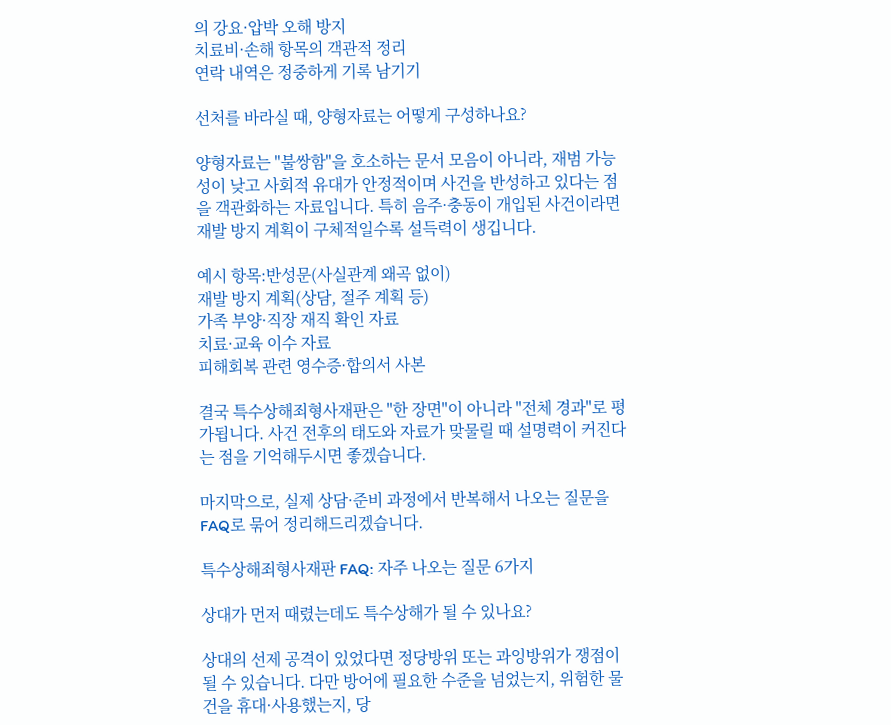의 강요·압박 오해 방지
치료비·손해 항목의 객관적 정리
연락 내역은 정중하게 기록 남기기

선처를 바라실 때, 양형자료는 어떻게 구성하나요?

양형자료는 "불쌍함"을 호소하는 문서 모음이 아니라, 재범 가능성이 낮고 사회적 유대가 안정적이며 사건을 반성하고 있다는 점을 객관화하는 자료입니다. 특히 음주·충동이 개입된 사건이라면 재발 방지 계획이 구체적일수록 설득력이 생깁니다.

예시 항목:반성문(사실관계 왜곡 없이)
재발 방지 계획(상담, 절주 계획 등)
가족 부양·직장 재직 확인 자료
치료·교육 이수 자료
피해회복 관련 영수증·합의서 사본

결국 특수상해죄형사재판은 "한 장면"이 아니라 "전체 경과"로 평가됩니다. 사건 전후의 태도와 자료가 맞물릴 때 설명력이 커진다는 점을 기억해두시면 좋겠습니다.

마지막으로, 실제 상담·준비 과정에서 반복해서 나오는 질문을 FAQ로 묶어 정리해드리겠습니다.

특수상해죄형사재판 FAQ: 자주 나오는 질문 6가지

상대가 먼저 때렸는데도 특수상해가 될 수 있나요?

상대의 선제 공격이 있었다면 정당방위 또는 과잉방위가 쟁점이 될 수 있습니다. 다만 방어에 필요한 수준을 넘었는지, 위험한 물건을 휴대·사용했는지, 당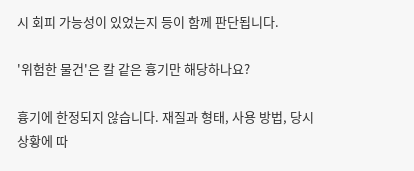시 회피 가능성이 있었는지 등이 함께 판단됩니다.

'위험한 물건'은 칼 같은 흉기만 해당하나요?

흉기에 한정되지 않습니다. 재질과 형태, 사용 방법, 당시 상황에 따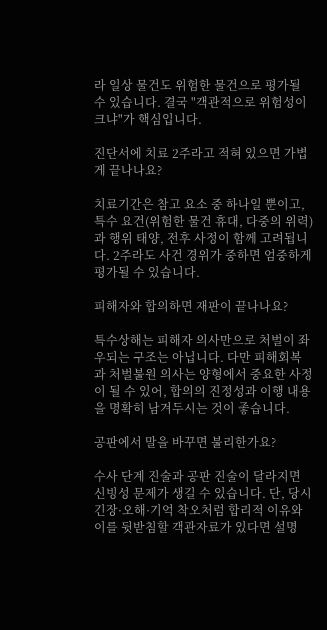라 일상 물건도 위험한 물건으로 평가될 수 있습니다. 결국 "객관적으로 위험성이 크냐"가 핵심입니다.

진단서에 치료 2주라고 적혀 있으면 가볍게 끝나나요?

치료기간은 참고 요소 중 하나일 뿐이고, 특수 요건(위험한 물건 휴대, 다중의 위력)과 행위 태양, 전후 사정이 함께 고려됩니다. 2주라도 사건 경위가 중하면 엄중하게 평가될 수 있습니다.

피해자와 합의하면 재판이 끝나나요?

특수상해는 피해자 의사만으로 처벌이 좌우되는 구조는 아닙니다. 다만 피해회복과 처벌불원 의사는 양형에서 중요한 사정이 될 수 있어, 합의의 진정성과 이행 내용을 명확히 남겨두시는 것이 좋습니다.

공판에서 말을 바꾸면 불리한가요?

수사 단계 진술과 공판 진술이 달라지면 신빙성 문제가 생길 수 있습니다. 단, 당시 긴장·오해·기억 착오처럼 합리적 이유와 이를 뒷받침할 객관자료가 있다면 설명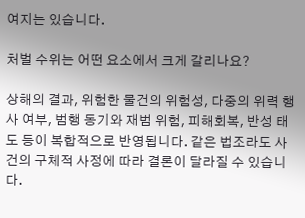여지는 있습니다.

처벌 수위는 어떤 요소에서 크게 갈리나요?

상해의 결과, 위험한 물건의 위험성, 다중의 위력 행사 여부, 범행 동기와 재범 위험, 피해회복, 반성 태도 등이 복합적으로 반영됩니다. 같은 법조라도 사건의 구체적 사정에 따라 결론이 달라질 수 있습니다.